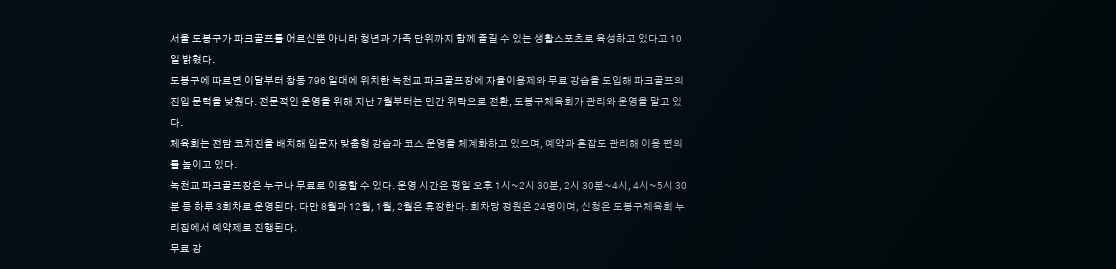서울 도봉구가 파크골프를 어르신뿐 아니라 청년과 가족 단위까지 함께 즐길 수 있는 생활스포츠로 육성하고 있다고 10일 밝혔다.
도봉구에 따르면 이달부터 창동 796 일대에 위치한 녹천교 파크골프장에 자율이용제와 무료 강습을 도입해 파크골프의 진입 문턱을 낮췄다. 전문적인 운영을 위해 지난 7월부터는 민간 위탁으로 전환, 도봉구체육회가 관리와 운영을 맡고 있다.
체육회는 전담 코치진을 배치해 입문자 맞춤형 강습과 코스 운영을 체계화하고 있으며, 예약과 혼잡도 관리해 이용 편의를 높이고 있다.
녹천교 파크골프장은 누구나 무료로 이용할 수 있다. 운영 시간은 평일 오후 1시~2시 30분, 2시 30분~4시, 4시~5시 30분 등 하루 3회차로 운영된다. 다만 8월과 12월, 1월, 2월은 휴장한다. 회차당 정원은 24명이며, 신청은 도봉구체육회 누리집에서 예약제로 진행된다.
무료 강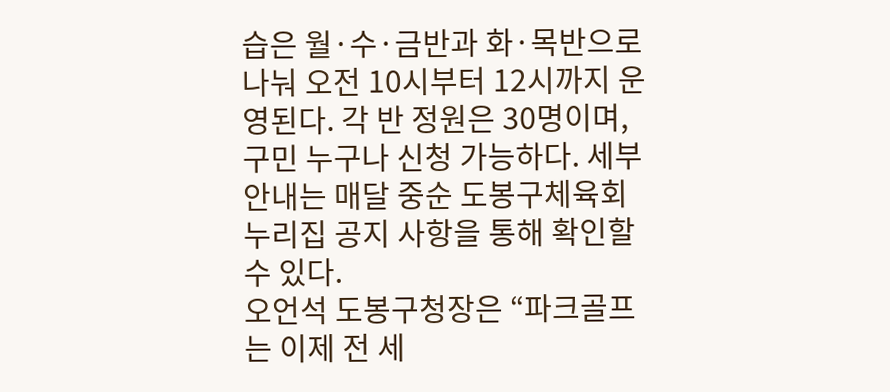습은 월·수·금반과 화·목반으로 나눠 오전 10시부터 12시까지 운영된다. 각 반 정원은 30명이며, 구민 누구나 신청 가능하다. 세부 안내는 매달 중순 도봉구체육회 누리집 공지 사항을 통해 확인할 수 있다.
오언석 도봉구청장은 “파크골프는 이제 전 세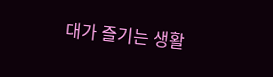대가 즐기는 생활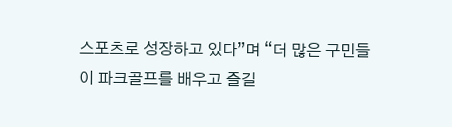스포츠로 성장하고 있다”며 “더 많은 구민들이 파크골프를 배우고 즐길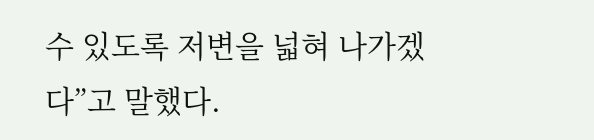수 있도록 저변을 넓혀 나가겠다”고 말했다.